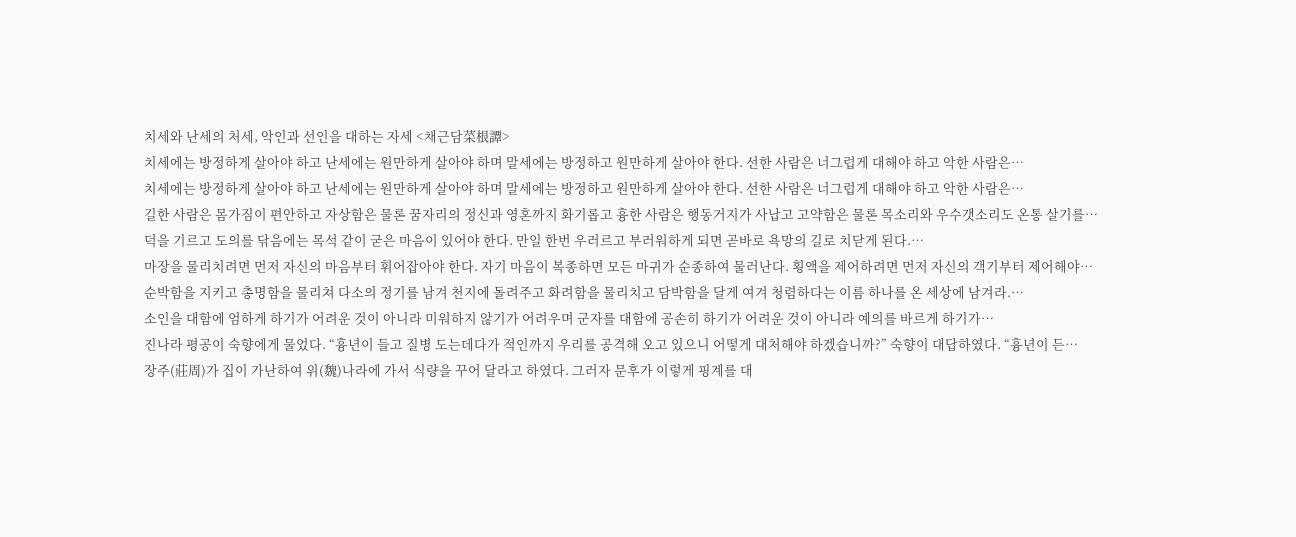치세와 난세의 처세, 악인과 선인을 대하는 자세 <채근담菜根譚>
치세에는 방정하게 살아야 하고 난세에는 원만하게 살아야 하며 말세에는 방정하고 원만하게 살아야 한다. 선한 사람은 너그럽게 대해야 하고 악한 사람은…
치세에는 방정하게 살아야 하고 난세에는 원만하게 살아야 하며 말세에는 방정하고 원만하게 살아야 한다. 선한 사람은 너그럽게 대해야 하고 악한 사람은…
길한 사람은 몸가짐이 편안하고 자상함은 물론 꿈자리의 정신과 영혼까지 화기롭고 흉한 사람은 행동거지가 사납고 고약함은 물론 목소리와 우수갯소리도 온통 살기를…
덕을 기르고 도의를 닦음에는 목석 같이 굳은 마음이 있어야 한다. 만일 한번 우러르고 부러워하게 되면 곧바로 욕망의 길로 치닫게 된다.…
마장을 물리치려면 먼저 자신의 마음부터 휘어잡아야 한다. 자기 마음이 복종하면 모든 마귀가 순종하여 물러난다. 횡액을 제어하려면 먼저 자신의 객기부터 제어해야…
순박함을 지키고 총명함을 물리쳐 다소의 정기를 남겨 천지에 돌려주고 화려함을 물리치고 담박함을 달게 여겨 청렴하다는 이름 하나를 온 세상에 남겨라.…
소인을 대함에 엄하게 하기가 어려운 것이 아니라 미워하지 않기가 어려우며 군자를 대함에 공손히 하기가 어려운 것이 아니라 예의를 바르게 하기가…
진나라 평공이 숙향에게 물었다. “흉년이 들고 질병 도는데다가 적인까지 우리를 공격해 오고 있으니 어떻게 대처해야 하겠습니까?” 숙향이 대답하였다. “흉년이 든…
장주(莊周)가 집이 가난하여 위(魏)나라에 가서 식량을 꾸어 달라고 하였다. 그러자 문후가 이렇게 핑계를 대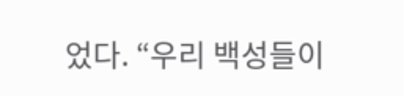었다. “우리 백성들이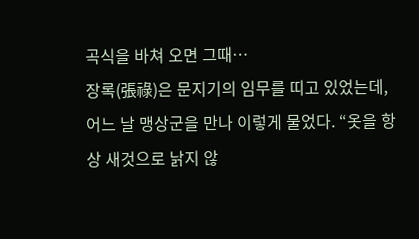곡식을 바쳐 오면 그때…
장록(張祿)은 문지기의 임무를 띠고 있었는데, 어느 날 맹상군을 만나 이렇게 물었다. “옷을 항상 새것으로 낡지 않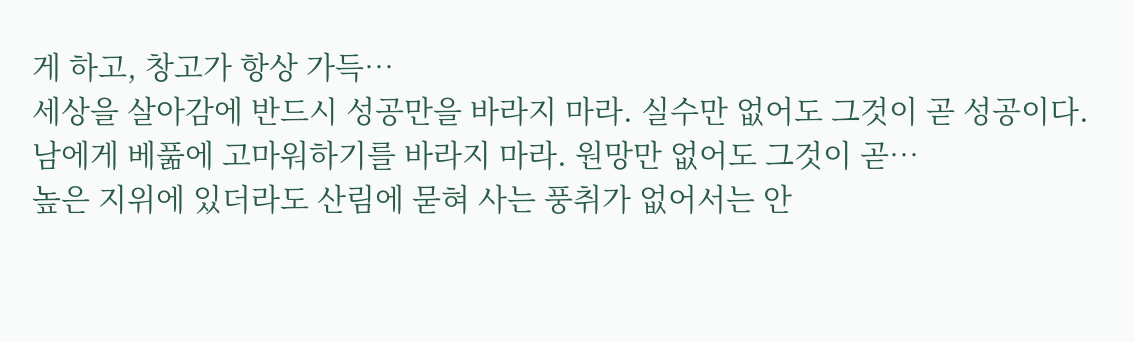게 하고, 창고가 항상 가득…
세상을 살아감에 반드시 성공만을 바라지 마라. 실수만 없어도 그것이 곧 성공이다. 남에게 베풂에 고마워하기를 바라지 마라. 원망만 없어도 그것이 곧…
높은 지위에 있더라도 산림에 묻혀 사는 풍취가 없어서는 안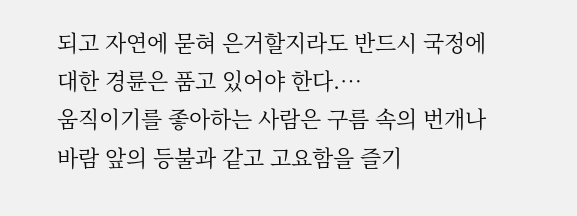되고 자연에 묻혀 은거할지라도 반드시 국정에 대한 경륜은 품고 있어야 한다.…
움직이기를 좋아하는 사람은 구름 속의 번개나 바람 앞의 등불과 같고 고요함을 즐기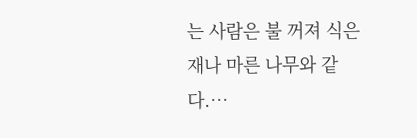는 사람은 불 꺼져 식은 재나 마른 나무와 같다.…